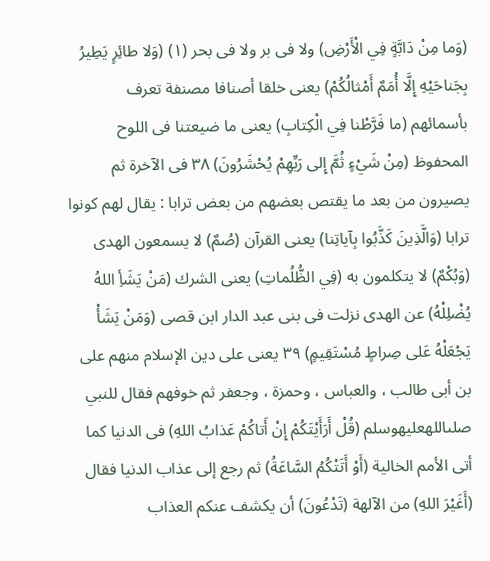(وَما مِنْ دَابَّةٍ فِي الْأَرْضِ) ولا فى بر ولا فى بحر (١) (وَلا طائِرٍ يَطِيرُ بِجَناحَيْهِ إِلَّا أُمَمٌ أَمْثالُكُمْ) يعنى خلقا أصنافا مصنفة تعرف بأسمائهم (ما فَرَّطْنا فِي الْكِتابِ) يعنى ما ضيعتنا فى اللوح المحفوظ (مِنْ شَيْءٍ ثُمَّ إِلى رَبِّهِمْ يُحْشَرُونَ) ٣٨ فى الآخرة ثم يصيرون من بعد ما يقتص بعضهم من بعض ترابا : يقال لهم كونوا ترابا (وَالَّذِينَ كَذَّبُوا بِآياتِنا) يعنى القرآن (صُمٌ) لا يسمعون الهدى (وَبُكْمٌ) لا يتكلمون به (فِي الظُّلُماتِ) يعنى الشرك (مَنْ يَشَأِ اللهُ يُضْلِلْهُ) عن الهدى نزلت فى بنى عبد الدار ابن قصى (وَمَنْ يَشَأْ يَجْعَلْهُ عَلى صِراطٍ مُسْتَقِيمٍ) ٣٩ يعنى على دين الإسلام منهم على بن أبى طالب ، والعباس ، وحمزة ، وجعفر ثم خوفهم فقال للنبي صلىاللهعليهوسلم (قُلْ أَرَأَيْتَكُمْ إِنْ أَتاكُمْ عَذابُ اللهِ) فى الدنيا كما أتى الأمم الخالية (أَوْ أَتَتْكُمُ السَّاعَةُ) ثم رجع إلى عذاب الدنيا فقال (أَغَيْرَ اللهِ) من الآلهة (تَدْعُونَ) أن يكشف عنكم العذاب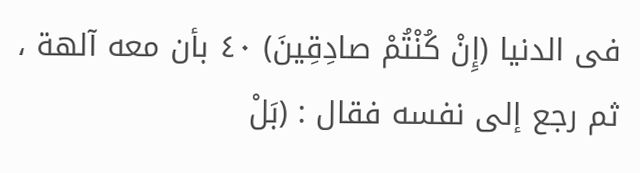فى الدنيا (إِنْ كُنْتُمْ صادِقِينَ) ٤٠ بأن معه آلهة ، ثم رجع إلى نفسه فقال : (بَلْ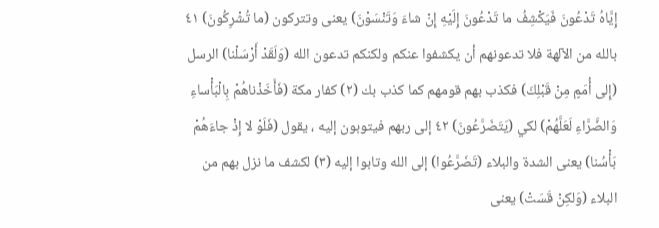إِيَّاهُ تَدْعُونَ فَيَكْشِفُ ما تَدْعُونَ إِلَيْهِ إِنْ شاءَ وَتَنْسَوْنَ) يعنى وتتركون (ما تُشْرِكُونَ) ٤١ بالله من الآلهة فلا تدعونهم أن يكشفوا عنكم ولكنكم تدعون الله (وَلَقَدْ أَرْسَلْنا) الرسل (إِلى أُمَمٍ مِنْ قَبْلِكَ) فكذب بهم قومهم كما كذب بك (٢) كفار مكة (فَأَخَذْناهُمْ بِالْبَأْساءِ وَالضَّرَّاءِ لَعَلَّهُمْ) لكي (يَتَضَرَّعُونَ) ٤٢ إلى ربهم فيتوبون إليه ، يقول (فَلَوْ لا إِذْ جاءَهُمْ بَأْسُنا) يعنى الشدة والبلاء (تَضَرَّعُوا) إلى الله وتابوا إليه (٣) لكشف ما نزل بهم من البلاء (وَلكِنْ قَسَتْ) يعنى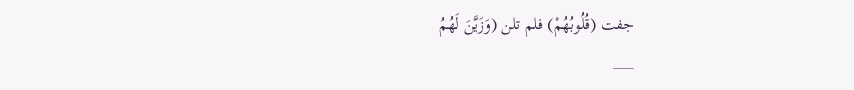جفت (قُلُوبُهُمْ) فلم تلن (وَزَيَّنَ لَهُمُ
___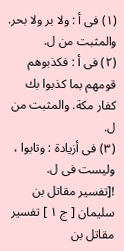(١) فى أ : ولا بر ولا بحر. والمثبت من ل.
(٢) فى أ : فكذبوهم قومهم بما كذبوا بك كفار مكة. والمثبت من ل.
(٣) فى أزيادة : وتابوا ، وليست فى ل.
![تفسير مقاتل بن سليمان [ ج ١ ] تفسير مقاتل بن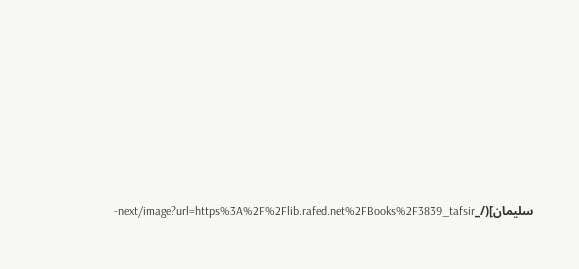سليمان](/_next/image?url=https%3A%2F%2Flib.rafed.net%2FBooks%2F3839_tafsir-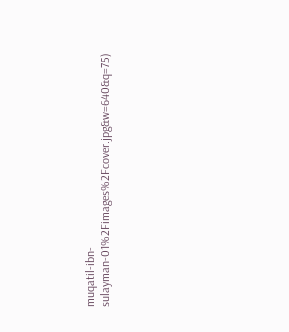muqatil-ibn-sulayman-01%2Fimages%2Fcover.jpg&w=640&q=75)